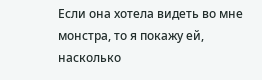Если она хотела видеть во мне монстра, то я покажу ей, насколько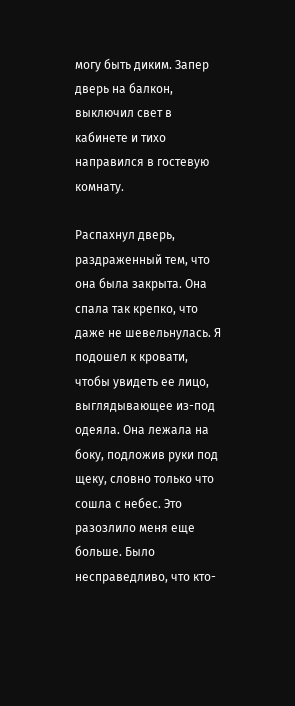могу быть диким. Запер дверь на балкон, выключил свет в кабинете и тихо направился в гостевую комнату.

Распахнул дверь, раздраженный тем, что она была закрыта. Она спала так крепко, что даже не шевельнулась. Я подошел к кровати, чтобы увидеть ее лицо, выглядывающее из-под одеяла. Она лежала на боку, подложив руки под щеку, словно только что сошла с небес. Это разозлило меня еще больше. Было несправедливо, что кто-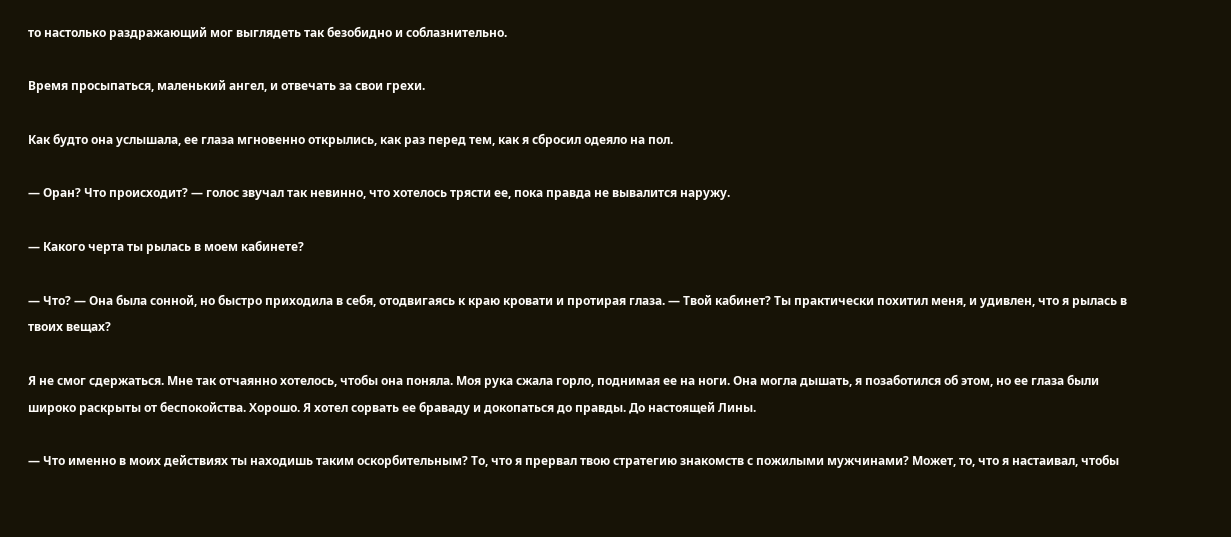то настолько раздражающий мог выглядеть так безобидно и соблазнительно.

Время просыпаться, маленький ангел, и отвечать за свои грехи.

Как будто она услышала, ее глаза мгновенно открылись, как раз перед тем, как я сбросил одеяло на пол.

— Оран? Что происходит? — голос звучал так невинно, что хотелось трясти ее, пока правда не вывалится наружу.

— Какого черта ты рылась в моем кабинете?

— Что? — Она была сонной, но быстро приходила в себя, отодвигаясь к краю кровати и протирая глаза. — Твой кабинет? Ты практически похитил меня, и удивлен, что я рылась в твоих вещах?

Я не смог сдержаться. Мне так отчаянно хотелось, чтобы она поняла. Моя рука сжала горло, поднимая ее на ноги. Она могла дышать, я позаботился об этом, но ее глаза были широко раскрыты от беспокойства. Хорошо. Я хотел сорвать ее браваду и докопаться до правды. До настоящей Лины.

— Что именно в моих действиях ты находишь таким оскорбительным? То, что я прервал твою стратегию знакомств с пожилыми мужчинами? Может, то, что я настаивал, чтобы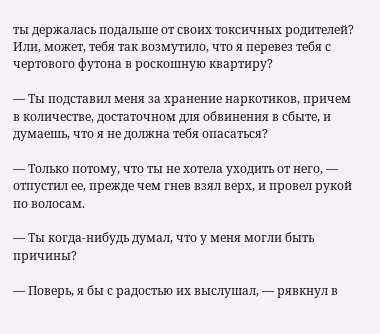ты держалась подальше от своих токсичных родителей? Или, может, тебя так возмутило, что я перевез тебя с чертового футона в роскошную квартиру?

— Ты подставил меня за хранение наркотиков, причем в количестве, достаточном для обвинения в сбыте, и думаешь, что я не должна тебя опасаться?

— Только потому, что ты не хотела уходить от него, — отпустил ее, прежде чем гнев взял верх, и провел рукой по волосам.

— Ты когда-нибудь думал, что у меня могли быть причины?

— Поверь, я бы с радостью их выслушал, — рявкнул в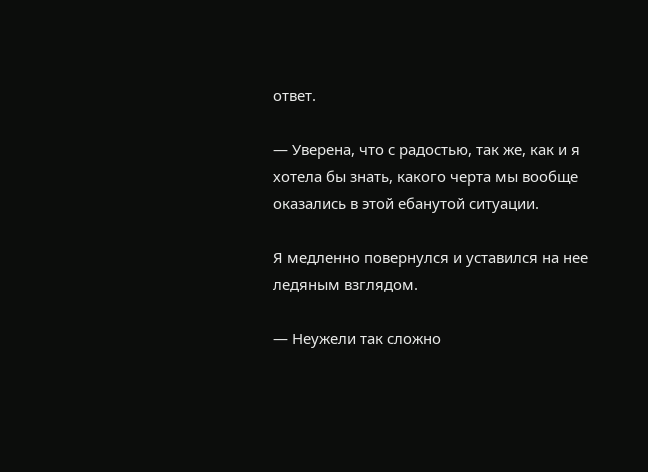ответ.

— Уверена, что с радостью, так же, как и я хотела бы знать, какого черта мы вообще оказались в этой ебанутой ситуации.

Я медленно повернулся и уставился на нее ледяным взглядом.

— Неужели так сложно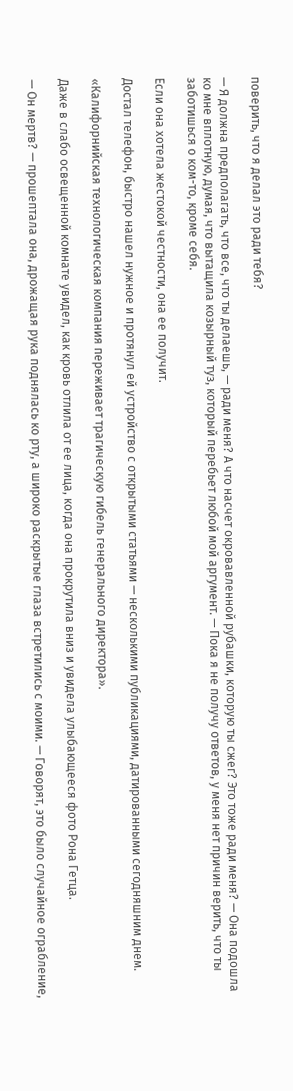поверить, что я делал это ради тебя?

— Я должна предполагать, что все, что ты делаешь, — ради меня? А что насчет окровавленной рубашки, которую ты сжег? Это тоже ради меня? — Она подошла ко мне вплотную, думая, что вытащила козырный туз, который перебьет любой мой аргумент. — Пока я не получу ответов, у меня нет причин верить, что ты заботишься о ком-то, кроме себя.

Если она хотела жестокой честности, она ее получит.

Достал телефон, быстро нашел нужное и протянул ей устройство с открытыми статьями — несколькими публикациями, датированными сегодняшним днем.

«Калифорнийская технологическая компания переживает трагическую гибель генерального директора».

Даже в слабо освещенной комнате увидел, как кровь отлила от ее лица, когда она прокрутила вниз и увидела улыбающееся фото Рона Гетца.

— Он мертв? — прошептала она, дрожащая рука поднялась ко рту, а широко раскрытые глаза встретились с моими. — Говорят, это было случайное ограбление,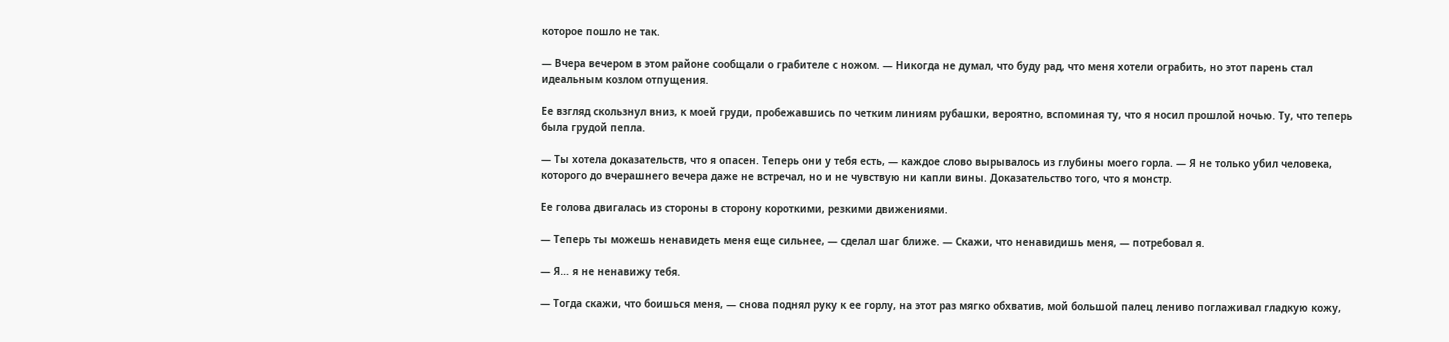которое пошло не так.

— Вчера вечером в этом районе сообщали о грабителе с ножом. — Никогда не думал, что буду рад, что меня хотели ограбить, но этот парень стал идеальным козлом отпущения.

Ее взгляд скользнул вниз, к моей груди, пробежавшись по четким линиям рубашки, вероятно, вспоминая ту, что я носил прошлой ночью. Ту, что теперь была грудой пепла.

— Ты хотела доказательств, что я опасен. Теперь они у тебя есть, — каждое слово вырывалось из глубины моего горла. — Я не только убил человека, которого до вчерашнего вечера даже не встречал, но и не чувствую ни капли вины. Доказательство того, что я монстр.

Ее голова двигалась из стороны в сторону короткими, резкими движениями.

— Теперь ты можешь ненавидеть меня еще сильнее, — сделал шаг ближе. — Скажи, что ненавидишь меня, — потребовал я.

— Я… я не ненавижу тебя.

— Тогда скажи, что боишься меня, — снова поднял руку к ее горлу, на этот раз мягко обхватив, мой большой палец лениво поглаживал гладкую кожу,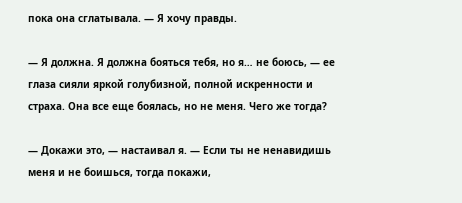пока она сглатывала. — Я хочу правды.

— Я должна. Я должна бояться тебя, но я… не боюсь, — ее глаза сияли яркой голубизной, полной искренности и страха. Она все еще боялась, но не меня. Чего же тогда?

— Докажи это, — настаивал я. — Если ты не ненавидишь меня и не боишься, тогда покажи,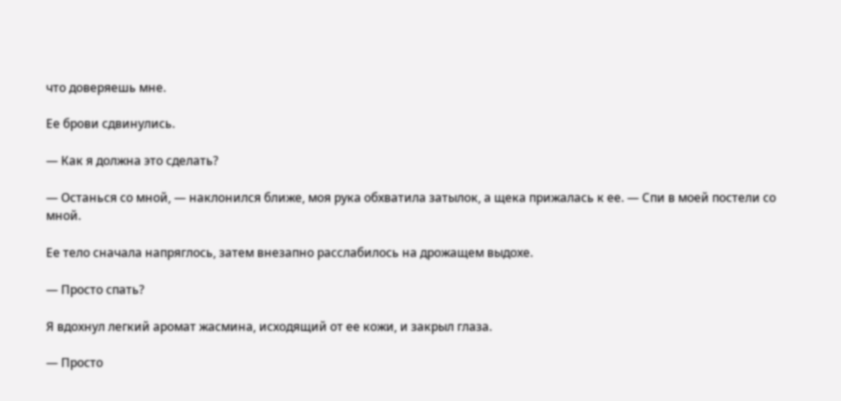что доверяешь мне.

Ее брови сдвинулись.

— Как я должна это сделать?

— Останься со мной, — наклонился ближе, моя рука обхватила затылок, а щека прижалась к ее. — Спи в моей постели со мной.

Ее тело сначала напряглось, затем внезапно расслабилось на дрожащем выдохе.

— Просто спать?

Я вдохнул легкий аромат жасмина, исходящий от ее кожи, и закрыл глаза.

— Просто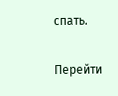спать.

Перейти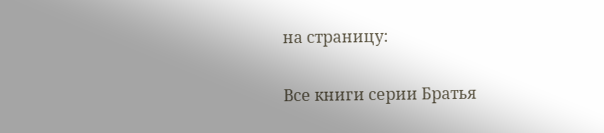на страницу:

Все книги серии Братья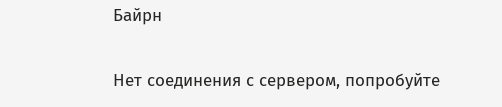Байрн

Нет соединения с сервером, попробуйте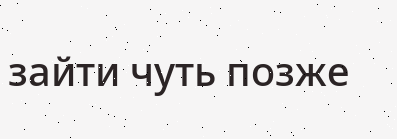зайти чуть позже